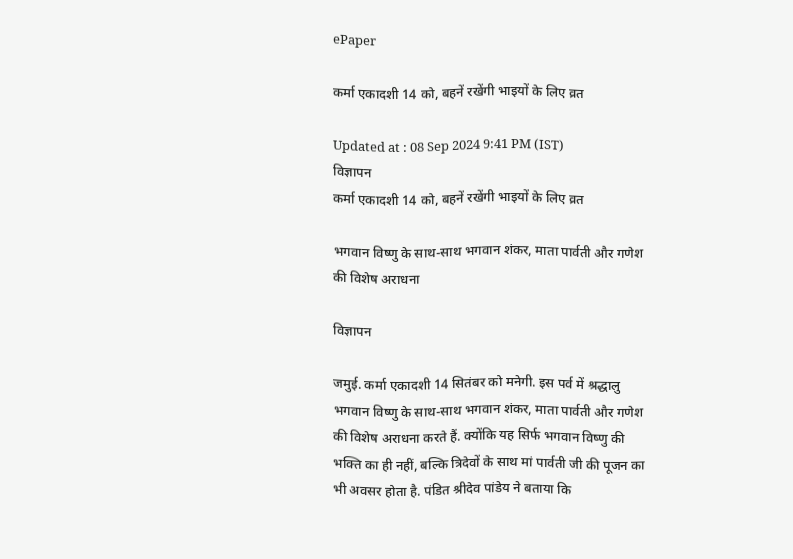ePaper

कर्मा एकादशी 14 को, बहनें रखेंगी भाइयों के लिए व्रत

Updated at : 08 Sep 2024 9:41 PM (IST)
विज्ञापन
कर्मा एकादशी 14 को, बहनें रखेंगी भाइयों के लिए व्रत

भगवान विष्णु के साथ-साथ भगवान शंकर, माता पार्वती और गणेश की विशेष अराधना

विज्ञापन

जमुई. कर्मा एकादशी 14 सितंबर को मनेगी. इस पर्व में श्रद्धालु भगवान विष्णु के साथ-साथ भगवान शंकर, माता पार्वती और गणेश की विशेष अराधना करते हैं. क्योंकि यह सिर्फ भगवान विष्णु की भक्ति का ही नहीं, बल्कि त्रिदेवों के साथ मां पार्वती जी की पूजन का भी अवसर होता है. पंडित श्रीदेव पांडेय ने बताया कि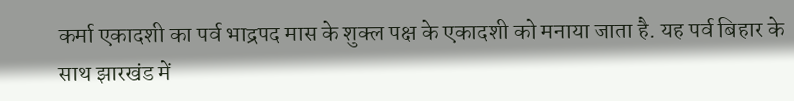कर्मा एकादशी का पर्व भाद्रपद मास के शुक्ल पक्ष के एकादशी को मनाया जाता है. यह पर्व बिहार के साथ झारखंड में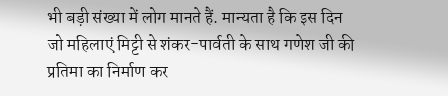भी बड़ी संख्या में लोग मानते हैं. मान्यता है कि इस दिन जो महिलाएं मिट्टी से शंकर-पार्वती के साथ गणेश जी की प्रतिमा का निर्माण कर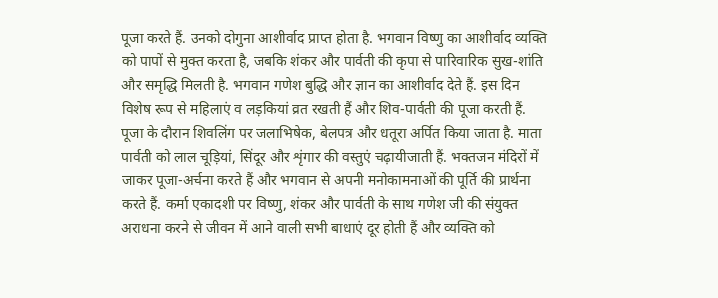पूजा करते हैं. उनको दोगुना आशीर्वाद प्राप्त होता है. भगवान विष्णु का आशीर्वाद व्यक्ति को पापों से मुक्त करता है, जबकि शंकर और पार्वती की कृपा से पारिवारिक सुख-शांति और समृद्धि मिलती है. भगवान गणेश बुद्धि और ज्ञान का आशीर्वाद देते हैं. इस दिन विशेष रूप से महिलाएं व लड़कियां व्रत रखती हैं और शिव-पार्वती की पूजा करती हैं. पूजा के दौरान शिवलिंग पर जलाभिषेक, बेलपत्र और धतूरा अर्पित किया जाता है. माता पार्वती को लाल चूड़ियां, सिंदूर और शृंगार की वस्तुएं चढ़ायीजाती हैं. भक्तजन मंदिरों में जाकर पूजा-अर्चना करते हैं और भगवान से अपनी मनोकामनाओं की पूर्ति की प्रार्थना करते हैं. कर्मा एकादशी पर विष्णु, शंकर और पार्वती के साथ गणेश जी की संयुक्त अराधना करने से जीवन में आने वाली सभी बाधाएं दूर होती हैं और व्यक्ति को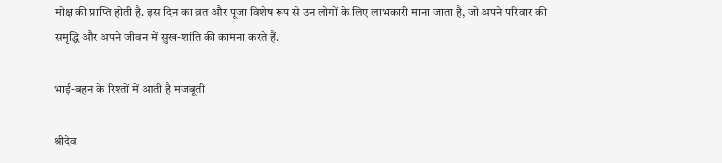मोक्ष की प्राप्ति होती है. इस दिन का व्रत और पूजा विशेष रूप से उन लोगों के लिए लाभकारी माना जाता है, जो अपने परिवार की समृद्धि और अपने जीवन में सुख-शांति की कामना करते हैं.

भाई-बहन के रिश्तों में आती है मजबूती

श्रीदेव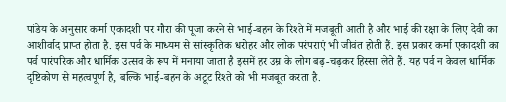पांडेय के अनुसार कर्मा एकादशी पर गौरा की पूजा करने से भाई-बहन के रिश्ते में मजबूती आती है और भाई की रक्षा के लिए देवी का आशीर्वाद प्राप्त होता है. इस पर्व के माध्यम से सांस्कृतिक धरोहर और लोक परंपराएं भी जीवंत होती हैं. इस प्रकार कर्मा एकादशी का पर्व पारंपरिक और धार्मिक उत्सव के रूप में मनाया जाता है इसमें हर उम्र के लोग बढ़-चढ़कर हिस्सा लेते हैं. यह पर्व न केवल धार्मिक दृष्टिकोण से महत्वपूर्ण है, बल्कि भाई-बहन के अटूट रिश्ते को भी मजबूत करता है.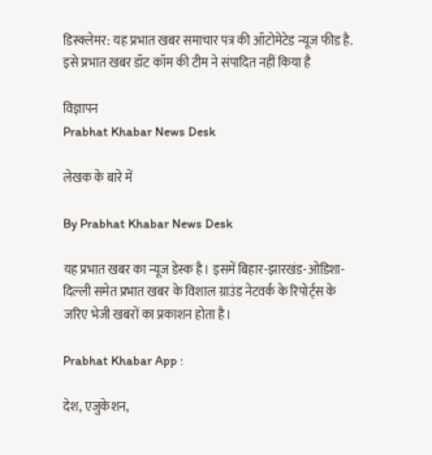डिस्क्लेमर: यह प्रभात खबर समाचार पत्र की ऑटोमेटेड न्यूज फीड है. इसे प्रभात खबर डॉट कॉम की टीम ने संपादित नहीं किया है

विज्ञापन
Prabhat Khabar News Desk

लेखक के बारे में

By Prabhat Khabar News Desk

यह प्रभात खबर का न्यूज डेस्क है। इसमें बिहार-झारखंड-ओडिशा-दिल्‍ली समेत प्रभात खबर के विशाल ग्राउंड नेटवर्क के रिपोर्ट्स के जरिए भेजी खबरों का प्रकाशन होता है।

Prabhat Khabar App :

देश, एजुकेशन,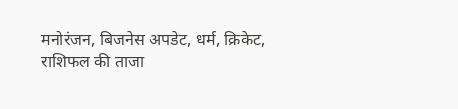मनोरंजन, बिजनेस अपडेट, धर्म, क्रिकेट, राशिफल की ताजा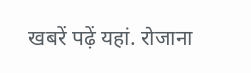खबरें पढ़ें यहां. रोजाना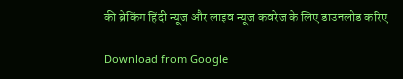की ब्रेकिंग हिंदी न्यूज और लाइव न्यूज कवरेज के लिए डाउनलोड करिए

Download from Google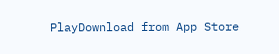PlayDownload from App Store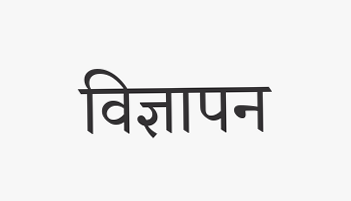विज्ञापन